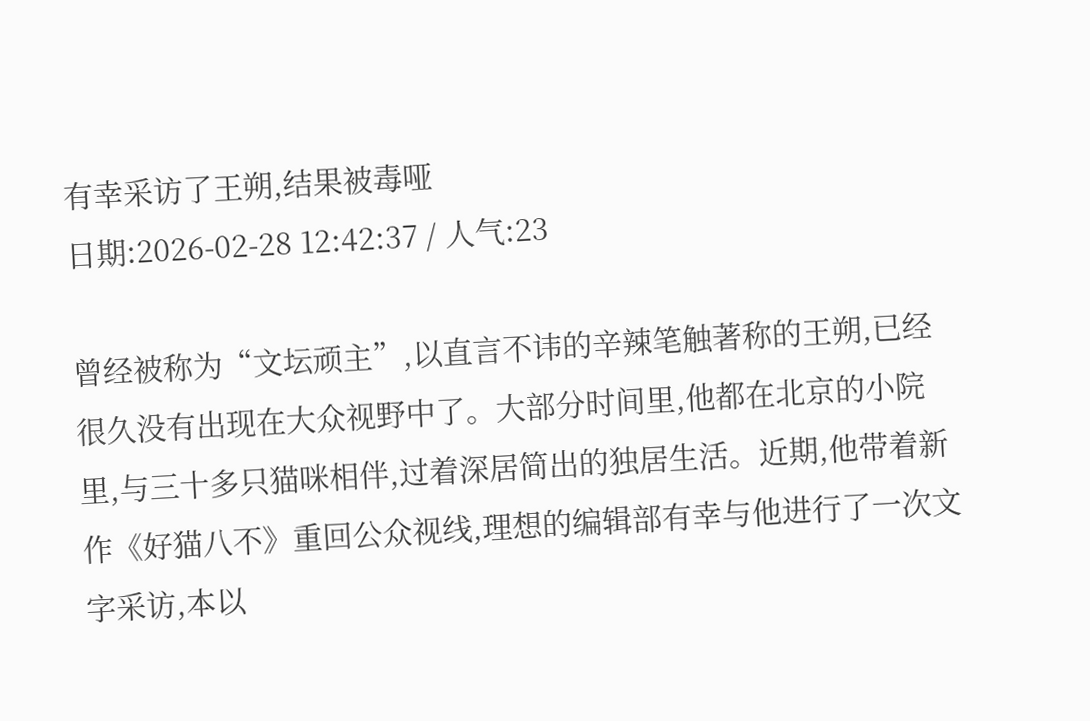有幸采访了王朔,结果被毒哑
日期:2026-02-28 12:42:37 / 人气:23

曾经被称为“文坛顽主”,以直言不讳的辛辣笔触著称的王朔,已经很久没有出现在大众视野中了。大部分时间里,他都在北京的小院里,与三十多只猫咪相伴,过着深居简出的独居生活。近期,他带着新作《好猫八不》重回公众视线,理想的编辑部有幸与他进行了一次文字采访,本以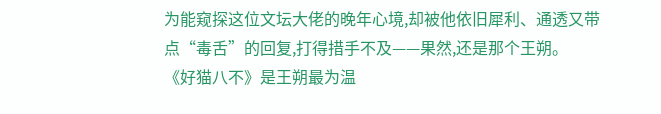为能窥探这位文坛大佬的晚年心境,却被他依旧犀利、通透又带点“毒舌”的回复,打得措手不及——果然,还是那个王朔。
《好猫八不》是王朔最为温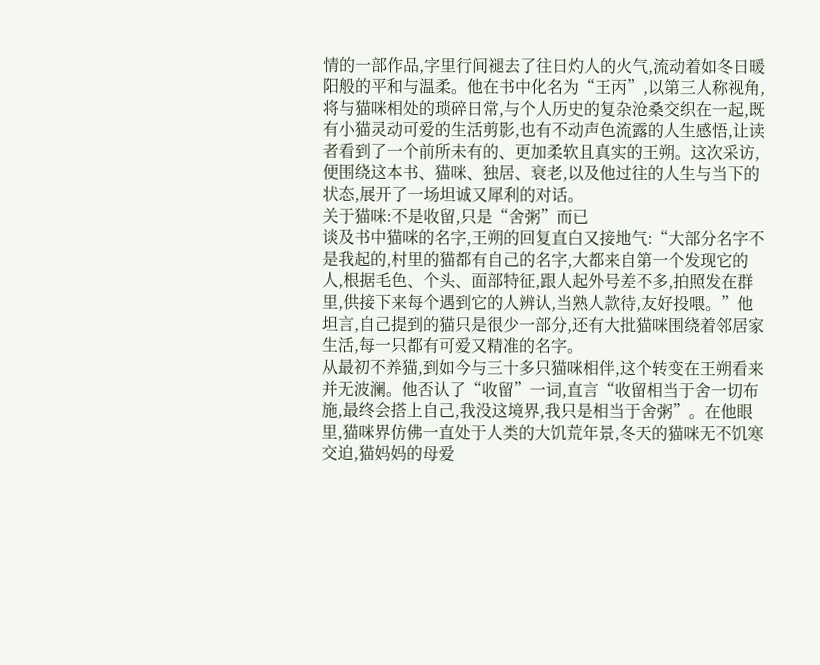情的一部作品,字里行间褪去了往日灼人的火气,流动着如冬日暖阳般的平和与温柔。他在书中化名为“王丙”,以第三人称视角,将与猫咪相处的琐碎日常,与个人历史的复杂沧桑交织在一起,既有小猫灵动可爱的生活剪影,也有不动声色流露的人生感悟,让读者看到了一个前所未有的、更加柔软且真实的王朔。这次采访,便围绕这本书、猫咪、独居、衰老,以及他过往的人生与当下的状态,展开了一场坦诚又犀利的对话。
关于猫咪:不是收留,只是“舍粥”而已
谈及书中猫咪的名字,王朔的回复直白又接地气:“大部分名字不是我起的,村里的猫都有自己的名字,大都来自第一个发现它的人,根据毛色、个头、面部特征,跟人起外号差不多,拍照发在群里,供接下来每个遇到它的人辨认,当熟人款待,友好投喂。”他坦言,自己提到的猫只是很少一部分,还有大批猫咪围绕着邻居家生活,每一只都有可爱又精准的名字。
从最初不养猫,到如今与三十多只猫咪相伴,这个转变在王朔看来并无波澜。他否认了“收留”一词,直言“收留相当于舍一切布施,最终会搭上自己,我没这境界,我只是相当于舍粥”。在他眼里,猫咪界仿佛一直处于人类的大饥荒年景,冬天的猫咪无不饥寒交迫,猫妈妈的母爱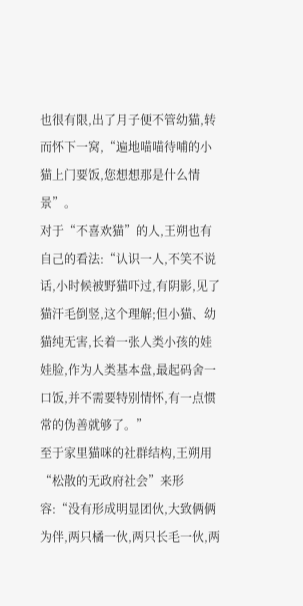也很有限,出了月子便不管幼猫,转而怀下一窝,“遍地喵喵待哺的小猫上门要饭,您想想那是什么情景”。
对于“不喜欢猫”的人,王朔也有自己的看法:“认识一人,不笑不说话,小时候被野猫吓过,有阴影,见了猫汗毛倒竖,这个理解;但小猫、幼猫纯无害,长着一张人类小孩的娃娃脸,作为人类基本盘,最起码舍一口饭,并不需要特别情怀,有一点惯常的伪善就够了。”
至于家里猫咪的社群结构,王朔用“松散的无政府社会”来形容:“没有形成明显团伙,大致俩俩为伴,两只橘一伙,两只长毛一伙,两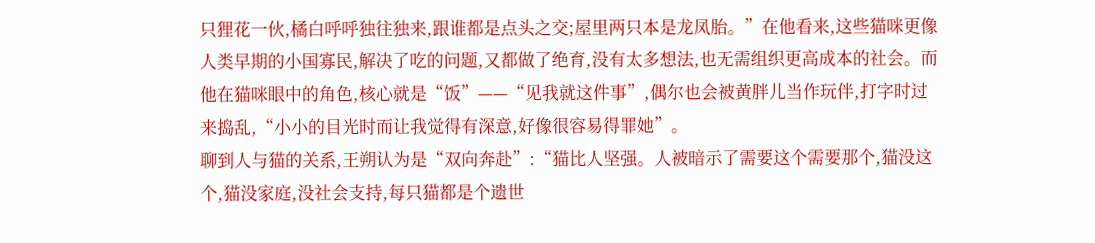只狸花一伙,橘白呼呼独往独来,跟谁都是点头之交;屋里两只本是龙凤胎。”在他看来,这些猫咪更像人类早期的小国寡民,解决了吃的问题,又都做了绝育,没有太多想法,也无需组织更高成本的社会。而他在猫咪眼中的角色,核心就是“饭”——“见我就这件事”,偶尔也会被黄胖儿当作玩伴,打字时过来捣乱,“小小的目光时而让我觉得有深意,好像很容易得罪她”。
聊到人与猫的关系,王朔认为是“双向奔赴”:“猫比人坚强。人被暗示了需要这个需要那个,猫没这个,猫没家庭,没社会支持,每只猫都是个遗世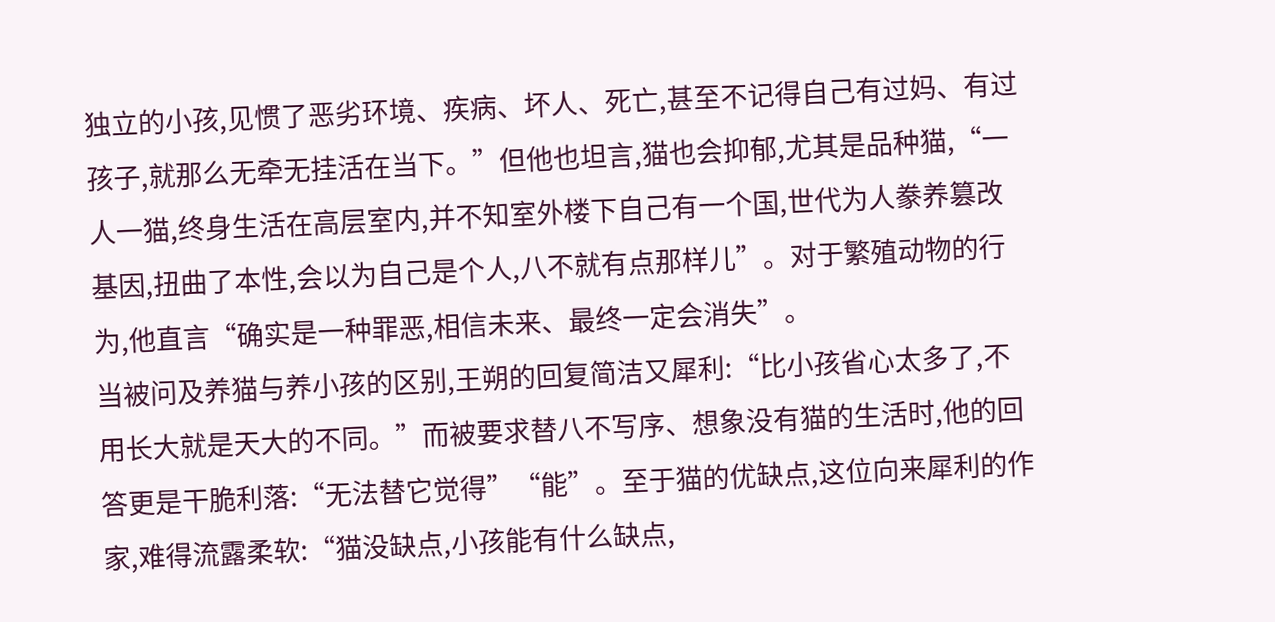独立的小孩,见惯了恶劣环境、疾病、坏人、死亡,甚至不记得自己有过妈、有过孩子,就那么无牵无挂活在当下。”但他也坦言,猫也会抑郁,尤其是品种猫,“一人一猫,终身生活在高层室内,并不知室外楼下自己有一个国,世代为人豢养篡改基因,扭曲了本性,会以为自己是个人,八不就有点那样儿”。对于繁殖动物的行为,他直言“确实是一种罪恶,相信未来、最终一定会消失”。
当被问及养猫与养小孩的区别,王朔的回复简洁又犀利:“比小孩省心太多了,不用长大就是天大的不同。”而被要求替八不写序、想象没有猫的生活时,他的回答更是干脆利落:“无法替它觉得”“能”。至于猫的优缺点,这位向来犀利的作家,难得流露柔软:“猫没缺点,小孩能有什么缺点,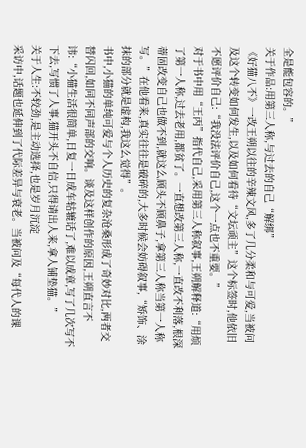全是能包容的。”
关于作品:用第三人称,与过去的自己“解绑”
《好猫八不》一改王朔以往的辛辣文风,多了几分柔和与可爱,当被问及这个转变如何发生,以及如何看待“文坛顽主”这个标签时,他依旧不愿评价自己:“我没法评价自己,这个一点也不重要。”
对于书中用“王丙”指代自己,采用第三人称叙事,王朔解释道:“用烦了第一人称,过去老用,都贫了。一直想改第三人称,一直改不利落,根深蒂固改变自己也做不到,就这么顾头不顾鼻子,拿第三人称当第一人称写。”在他看来,真实往往是破碎的,大多时候会妨碍叙事,“矫饰、涂抹的部分就是虚构,我这么觉得”。
书中,小猫的单纯可爱与个人历史的复杂沧桑形成了奇妙对比,两者交替闪回,如同不同声部的交响。谈及这样创作的原因,王朔直言不讳:“小猫生活很简单,日复一日成车轱辘话了,难以成章,写了几次写不下去,写惯了人事,猫开头不自信,只得请出人来,拿人铺垫猫。”
关于人生:不较劲,是主动选择,也是岁月沉淀
采访中,话题也延伸到了代际差异与衰老。当被问及“每代人的课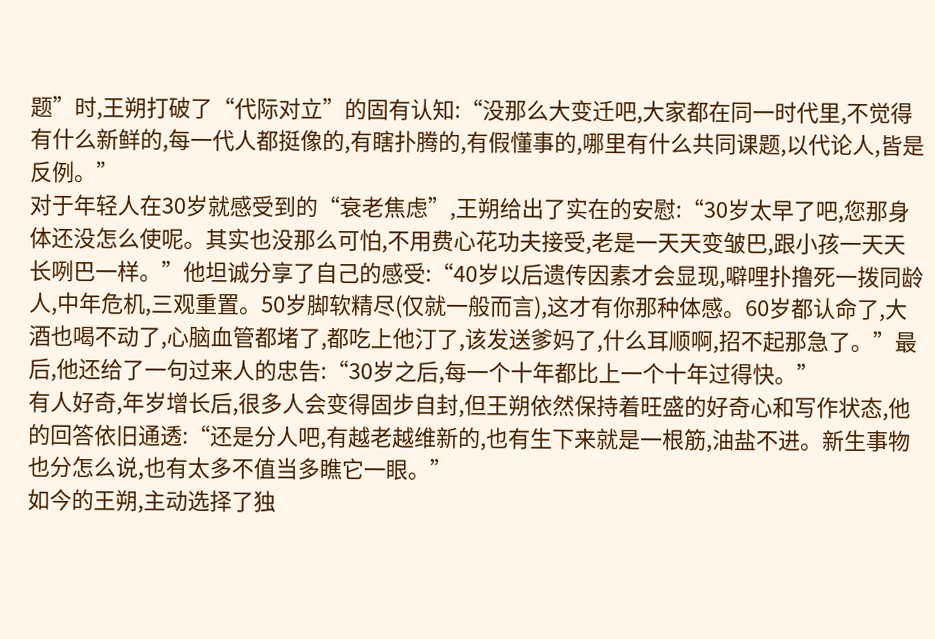题”时,王朔打破了“代际对立”的固有认知:“没那么大变迁吧,大家都在同一时代里,不觉得有什么新鲜的,每一代人都挺像的,有瞎扑腾的,有假懂事的,哪里有什么共同课题,以代论人,皆是反例。”
对于年轻人在30岁就感受到的“衰老焦虑”,王朔给出了实在的安慰:“30岁太早了吧,您那身体还没怎么使呢。其实也没那么可怕,不用费心花功夫接受,老是一天天变皱巴,跟小孩一天天长咧巴一样。”他坦诚分享了自己的感受:“40岁以后遗传因素才会显现,噼哩扑撸死一拨同龄人,中年危机,三观重置。50岁脚软精尽(仅就一般而言),这才有你那种体感。60岁都认命了,大酒也喝不动了,心脑血管都堵了,都吃上他汀了,该发送爹妈了,什么耳顺啊,招不起那急了。”最后,他还给了一句过来人的忠告:“30岁之后,每一个十年都比上一个十年过得快。”
有人好奇,年岁增长后,很多人会变得固步自封,但王朔依然保持着旺盛的好奇心和写作状态,他的回答依旧通透:“还是分人吧,有越老越维新的,也有生下来就是一根筋,油盐不进。新生事物也分怎么说,也有太多不值当多瞧它一眼。”
如今的王朔,主动选择了独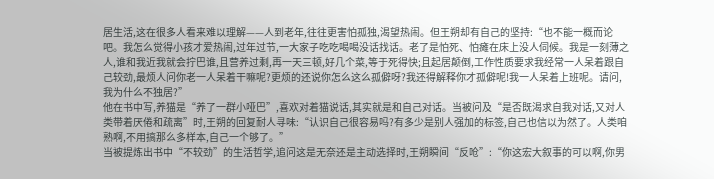居生活,这在很多人看来难以理解——人到老年,往往更害怕孤独,渴望热闹。但王朔却有自己的坚持:“也不能一概而论吧。我怎么觉得小孩才爱热闹,过年过节,一大家子吃吃喝喝没话找话。老了是怕死、怕瘫在床上没人伺候。我是一刻薄之人,谁和我近我就会拧巴谁,且营养过剩,再一天三顿,好几个菜,等于死得快;且起居颠倒,工作性质要求我经常一人呆着跟自己较劲,最烦人问你老一人呆着干嘛呢?更烦的还说你怎么这么孤僻呀?我还得解释你才孤僻呢!我一人呆着上班呢。请问,我为什么不独居?”
他在书中写,养猫是“养了一群小哑巴”,喜欢对着猫说话,其实就是和自己对话。当被问及“是否既渴求自我对话,又对人类带着厌倦和疏离”时,王朔的回复耐人寻味:“认识自己很容易吗?有多少是别人强加的标签,自己也信以为然了。人类咱熟啊,不用搞那么多样本,自己一个够了。”
当被提炼出书中“不较劲”的生活哲学,追问这是无奈还是主动选择时,王朔瞬间“反呛”:“你这宏大叙事的可以啊,你男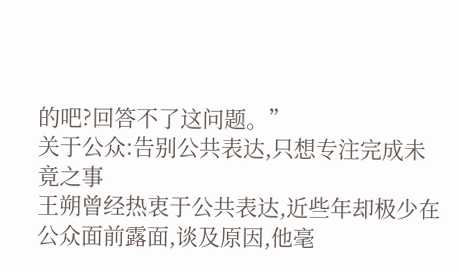的吧?回答不了这问题。”
关于公众:告别公共表达,只想专注完成未竟之事
王朔曾经热衷于公共表达,近些年却极少在公众面前露面,谈及原因,他毫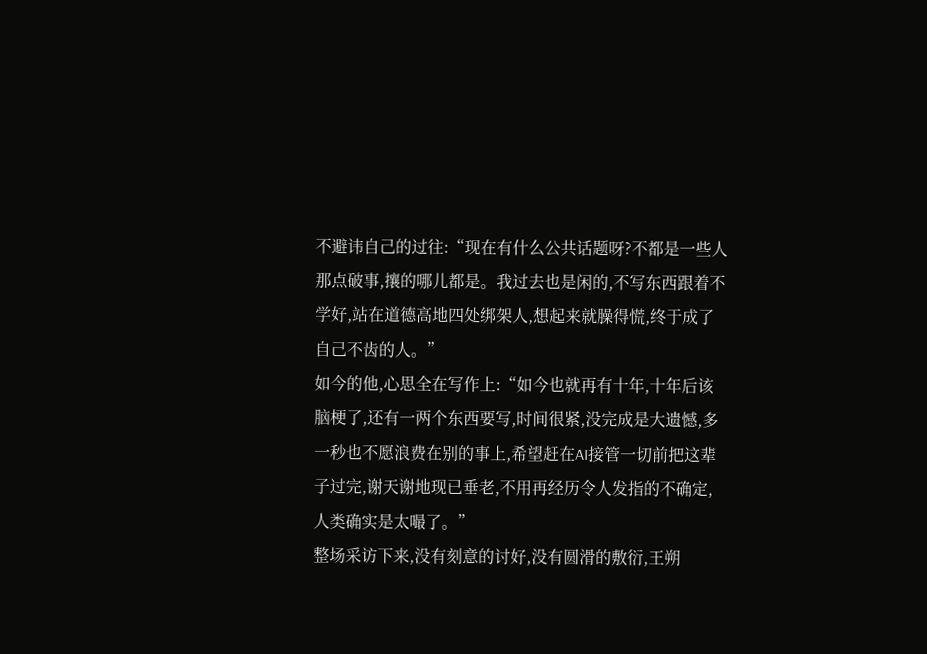不避讳自己的过往:“现在有什么公共话题呀?不都是一些人那点破事,攘的哪儿都是。我过去也是闲的,不写东西跟着不学好,站在道德高地四处绑架人,想起来就臊得慌,终于成了自己不齿的人。”
如今的他,心思全在写作上:“如今也就再有十年,十年后该脑梗了,还有一两个东西要写,时间很紧,没完成是大遗憾,多一秒也不愿浪费在别的事上,希望赶在AI接管一切前把这辈子过完,谢天谢地现已垂老,不用再经历令人发指的不确定,人类确实是太嘬了。”
整场采访下来,没有刻意的讨好,没有圆滑的敷衍,王朔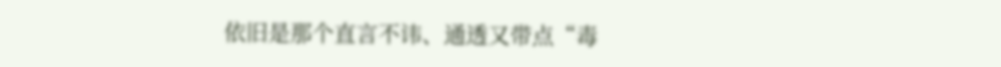依旧是那个直言不讳、通透又带点“毒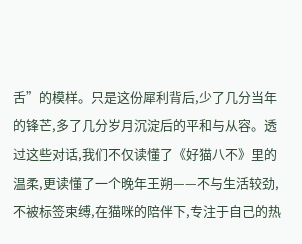舌”的模样。只是这份犀利背后,少了几分当年的锋芒,多了几分岁月沉淀后的平和与从容。透过这些对话,我们不仅读懂了《好猫八不》里的温柔,更读懂了一个晚年王朔——不与生活较劲,不被标签束缚,在猫咪的陪伴下,专注于自己的热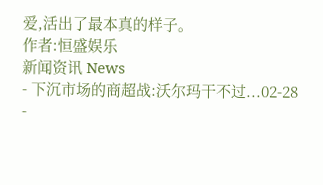爱,活出了最本真的样子。
作者:恒盛娱乐
新闻资讯 News
- 下沉市场的商超战:沃尔玛干不过...02-28
-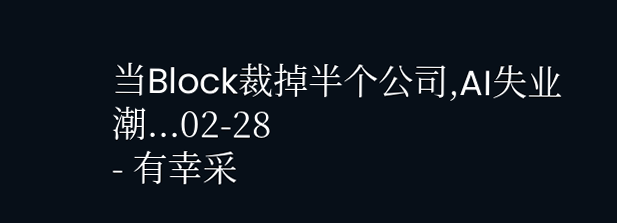当Block裁掉半个公司,AI失业潮...02-28
- 有幸采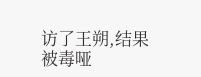访了王朔,结果被毒哑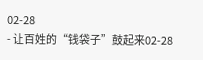02-28
- 让百姓的“钱袋子”鼓起来02-28